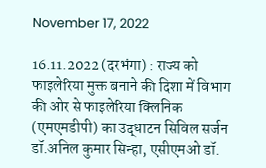November 17, 2022

16.11.2022 (दरभंगा) : राज्य को फाइलेरिया मुक्त बनाने की दिशा में विभाग की ओर से फाइलेरिया क्लिनिक (एमएमडीपी) का उद्धाटन सिविल सर्जन डॉ.अनिल कुमार सिन्हा, एसीएमओ डॉ.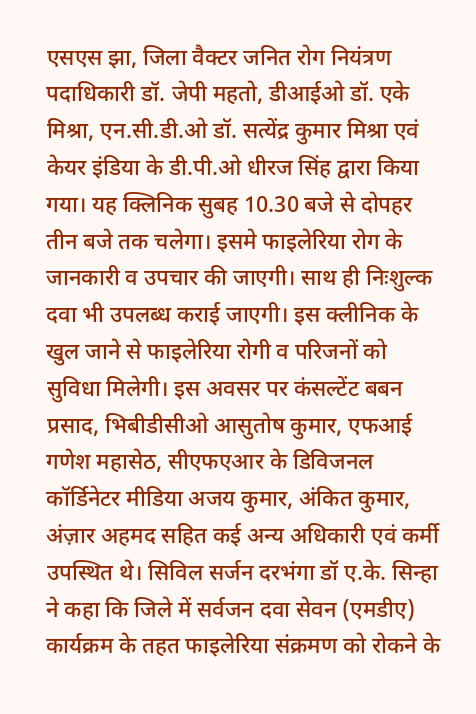एसएस झा, जिला वैक्टर जनित रोग नियंत्रण पदाधिकारी डॉ. जेपी महतो, डीआईओ डॉ. एके मिश्रा, एन.सी.डी.ओ डॉ. सत्येंद्र कुमार मिश्रा एवं केयर इंडिया के डी.पी.ओ धीरज सिंह द्वारा किया गया। यह क्लिनिक सुबह 10.30 बजे से दोपहर तीन बजे तक चलेगा। इसमे फाइलेरिया रोग के जानकारी व उपचार की जाएगी। साथ ही निःशुल्क दवा भी उपलब्ध कराई जाएगी। इस क्लीनिक के खुल जाने से फाइलेरिया रोगी व परिजनों को सुविधा मिलेगी। इस अवसर पर कंसल्टेंट बबन प्रसाद, भिबीडीसीओ आसुतोष कुमार, एफआई गणेश महासेठ, सीएफएआर के डिविजनल कॉर्डिनेटर मीडिया अजय कुमार, अंकित कुमार, अंज़ार अहमद सहित कई अन्य अधिकारी एवं कर्मी उपस्थित थे। सिविल सर्जन दरभंगा डॉ ए.के. सिन्हा ने कहा कि जिले में सर्वजन दवा सेवन (एमडीए) कार्यक्रम के तहत फाइलेरिया संक्रमण को रोकने के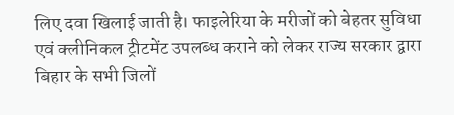लिए दवा खिलाई जाती है। फाइलेरिया के मरीजों को बेहतर सुविधा एवं क्लीनिकल ट्रीटमेंट उपलब्ध कराने को लेकर राज्य सरकार द्वारा बिहार के सभी जिलों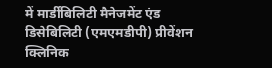में मार्डीबिलिटी मैनेजमेंट एंड डिसेबिलिटी (एमएमडीपी) प्रीवेंशन क्लिनिक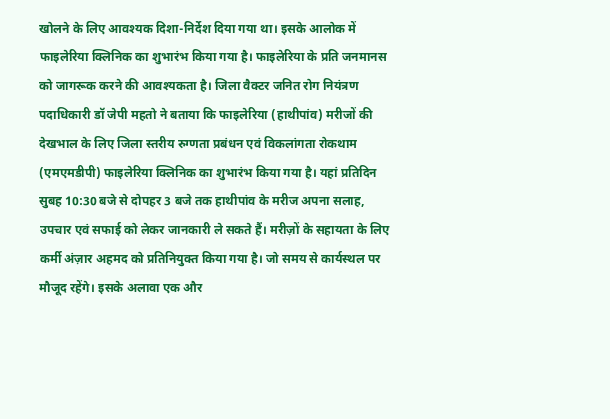खोलने के लिए आवश्यक दिशा-निर्देश दिया गया था। इसके आलोक में फाइलेरिया क्लिनिक का शुभारंभ किया गया है। फाइलेरिया के प्रति जनमानस को जागरूक करने की आवश्यकता है। जिला वैक्टर जनित रोग नियंत्रण पदाधिकारी डॉ जेपी महतो ने बताया कि फाइलेरिया (हाथीपांव) मरीजों की देखभाल के लिए जिला स्तरीय रुग्णता प्रबंधन एवं विकलांगता रोकथाम (एमएमडीपी) फाइलेरिया क्लिनिक का शुभारंभ किया गया है। यहां प्रतिदिन सुबह 10:30 बजे से दोपहर 3 बजे तक हाथीपांव के मरीज अपना सलाह, उपचार एवं सफाई को लेकर जानकारी ले सकते हैं। मरीज़ों के सहायता के लिए कर्मी अंज़ार अहमद को प्रतिनियुक्त किया गया है। जो समय से कार्यस्थल पर मौजूद रहेंगे। इसके अलावा एक और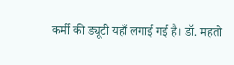कर्मी की ड्यूटी यहाँ लगाई गई है। डॉ. महतो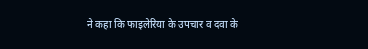ने कहा कि फाइलेरिया के उपचार व दवा के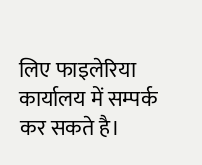लिए फाइलेरिया कार्यालय में सम्पर्क कर सकते है।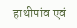हाथीपांव एवं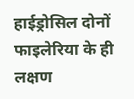हाईड्रोसिल दोनों फाइलेरिया के ही लक्षण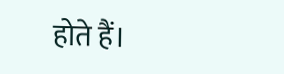होते हैं।